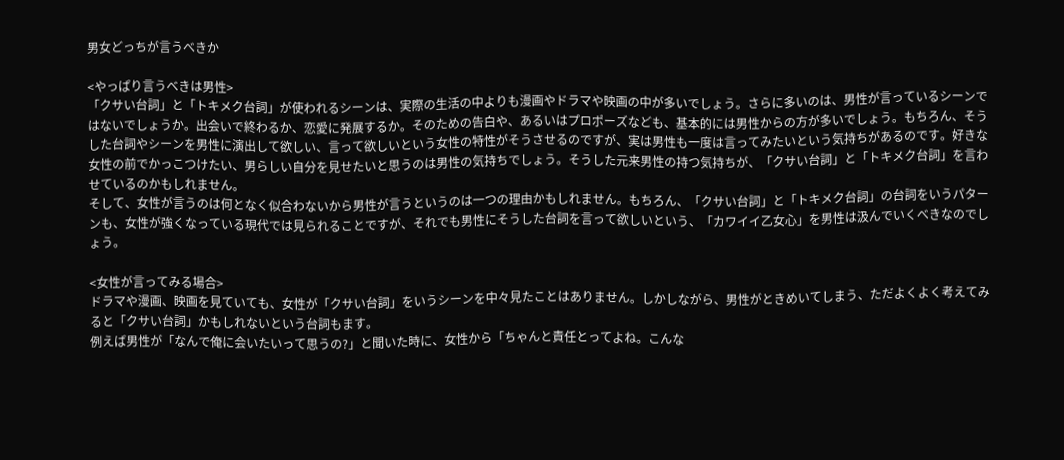男女どっちが言うべきか

<やっぱり言うべきは男性>
「クサい台詞」と「トキメク台詞」が使われるシーンは、実際の生活の中よりも漫画やドラマや映画の中が多いでしょう。さらに多いのは、男性が言っているシーンではないでしょうか。出会いで終わるか、恋愛に発展するか。そのための告白や、あるいはプロポーズなども、基本的には男性からの方が多いでしょう。もちろん、そうした台詞やシーンを男性に演出して欲しい、言って欲しいという女性の特性がそうさせるのですが、実は男性も一度は言ってみたいという気持ちがあるのです。好きな女性の前でかっこつけたい、男らしい自分を見せたいと思うのは男性の気持ちでしょう。そうした元来男性の持つ気持ちが、「クサい台詞」と「トキメク台詞」を言わせているのかもしれません。
そして、女性が言うのは何となく似合わないから男性が言うというのは一つの理由かもしれません。もちろん、「クサい台詞」と「トキメク台詞」の台詞をいうパターンも、女性が強くなっている現代では見られることですが、それでも男性にそうした台詞を言って欲しいという、「カワイイ乙女心」を男性は汲んでいくべきなのでしょう。

<女性が言ってみる場合>
ドラマや漫画、映画を見ていても、女性が「クサい台詞」をいうシーンを中々見たことはありません。しかしながら、男性がときめいてしまう、ただよくよく考えてみると「クサい台詞」かもしれないという台詞もます。
例えば男性が「なんで俺に会いたいって思うの?」と聞いた時に、女性から「ちゃんと責任とってよね。こんな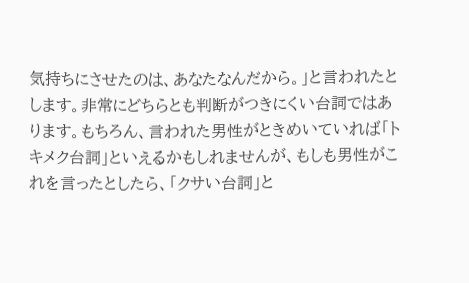気持ちにさせたのは、あなたなんだから。」と言われたとします。非常にどちらとも判断がつきにくい台詞ではあります。もちろん、言われた男性がときめいていれば「トキメク台詞」といえるかもしれませんが、もしも男性がこれを言ったとしたら、「クサい台詞」と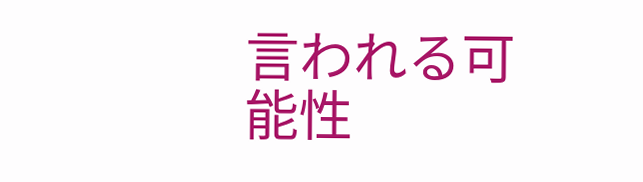言われる可能性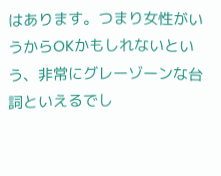はあります。つまり女性がいうからOKかもしれないという、非常にグレーゾーンな台詞といえるでし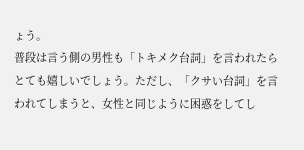ょう。
普段は言う側の男性も「トキメク台詞」を言われたらとても嬉しいでしょう。ただし、「クサい台詞」を言われてしまうと、女性と同じように困惑をしてし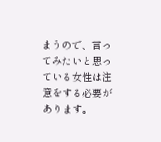まうので、言ってみたいと思っている女性は注意をする必要があります。